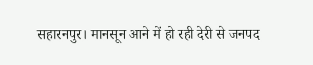सहारनपुर। मानसून आने में हो रही देरी से जनपद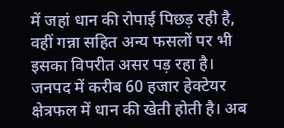में जहां धान की रोपाई पिछड़ रही है, वहीं गन्ना सहित अन्य फसलों पर भी इसका विपरीत असर पड़ रहा है। जनपद में करीब 60 हजार हेक्टेयर क्षेत्रफल में धान की खेती होती है। अब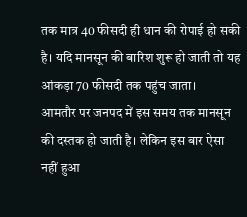तक मात्र 40 फीसदी ही धान की रोपाई हो सकी है। यदि मानसून की बारिश शुरू हो जाती तो यह आंकड़ा 70 फीसदी तक पहुंच जाता।
आमतौर पर जनपद में इस समय तक मानसून की दस्तक हो जाती है। लेकिन इस बार ऐसा नहीं हुआ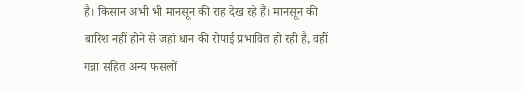है। किसान अभी भी मानसून की राह देख रहे हैं। मानसून की बारिश नहीं होने से जहां धान की रोपाई प्रभावित हो रही है, वहीं गन्ना सहित अन्य फसलों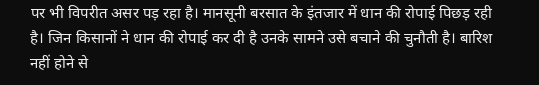पर भी विपरीत असर पड़ रहा है। मानसूनी बरसात के इंतजार में धान की रोपाई पिछड़ रही है। जिन किसानों ने धान की रोपाई कर दी है उनके सामने उसे बचाने की चुनौती है। बारिश नहीं होने से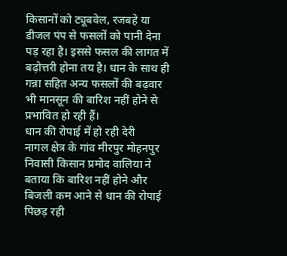किसानों को ट्यूबवेल, रजबहे या डीजल पंप से फसलों को पानी देना पड़ रहा है। इससे फसल की लागत में बढ़ोत्तरी होना तय है। धान के साथ ही गन्ना सहित अन्य फसलों की बढ़वार भी मानसून की बारिश नहीं होने से प्रभावित हो रही हैं।
धान की रोपाई में हो रही देरी
नागल क्षेत्र के गांव मीरपुर मोहनपुर निवासी किसान प्रमोद वालिया ने बताया कि बारिश नहीं होने और बिजली कम आने से धान की रोपाई पिछड़ रही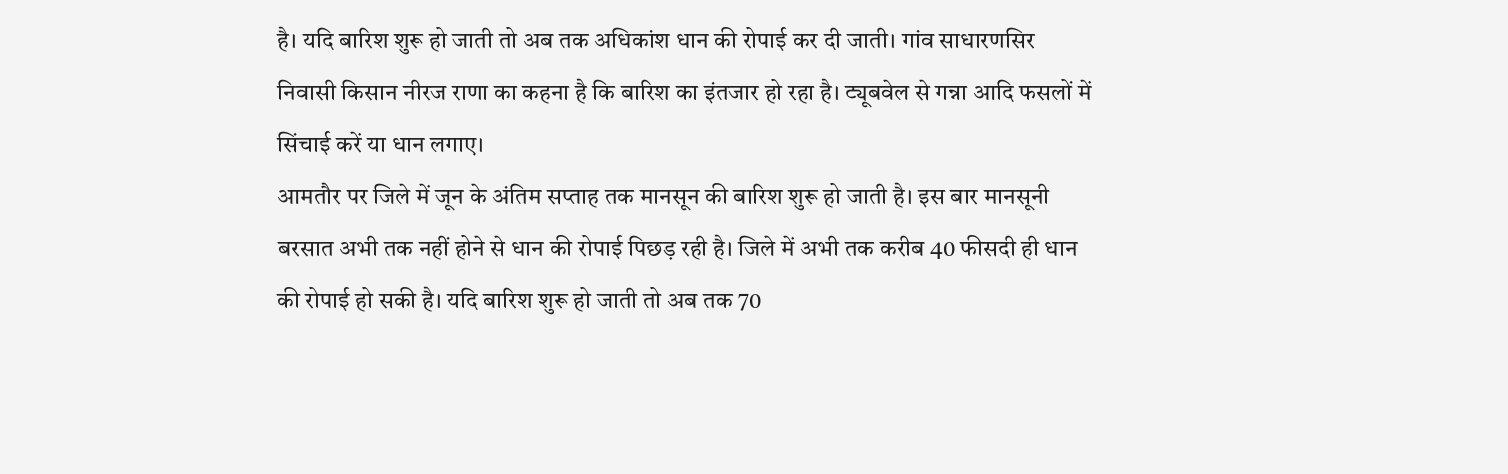है। यदि बारिश शुरू हो जाती तो अब तक अधिकांश धान की रोपाई कर दी जाती। गांव साधारणसिर निवासी किसान नीरज राणा का कहना है कि बारिश का इंतजार हो रहा है। ट्यूबवेल से गन्ना आदि फसलों में सिंचाई करें या धान लगाए।
आमतौर पर जिले में जून के अंतिम सप्ताह तक मानसून की बारिश शुरू हो जाती है। इस बार मानसूनी बरसात अभी तक नहीं होने से धान की रोपाई पिछड़ रही है। जिले में अभी तक करीब 40 फीसदी ही धान की रोपाई हो सकी है। यदि बारिश शुरू हो जाती तो अब तक 70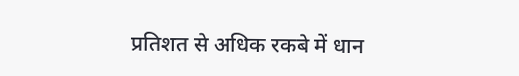प्रतिशत से अधिक रकबे में धान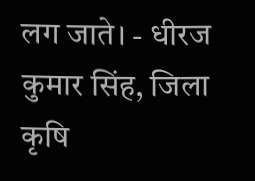लग जाते। - धीरज कुमार सिंह, जिला कृषि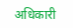अधिकारी